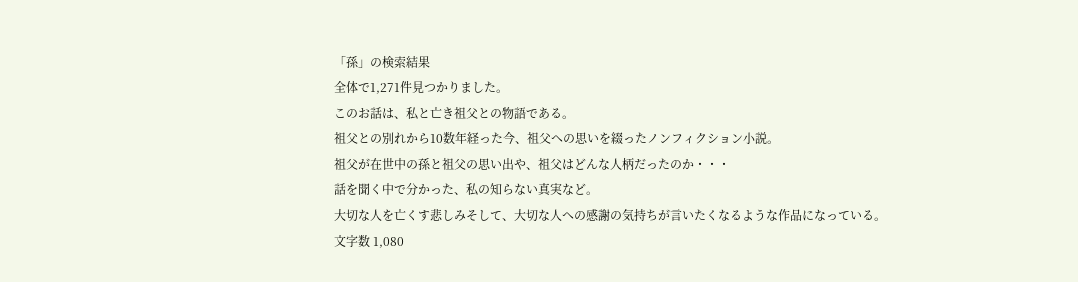「孫」の検索結果
全体で1,271件見つかりました。
このお話は、私と亡き祖父との物語である。
祖父との別れから10数年経った今、祖父への思いを綴ったノンフィクション小説。
祖父が在世中の孫と祖父の思い出や、祖父はどんな人柄だったのか・・・
話を聞く中で分かった、私の知らない真実など。
大切な人を亡くす悲しみそして、大切な人への感謝の気持ちが言いたくなるような作品になっている。
文字数 1,080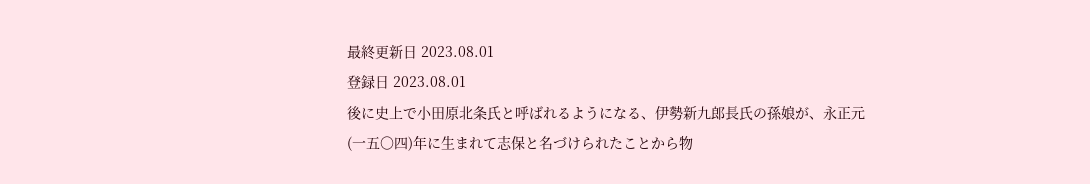最終更新日 2023.08.01
登録日 2023.08.01
後に史上で小田原北条氏と呼ばれるようになる、伊勢新九郎長氏の孫娘が、永正元(一五〇四)年に生まれて志保と名づけられたことから物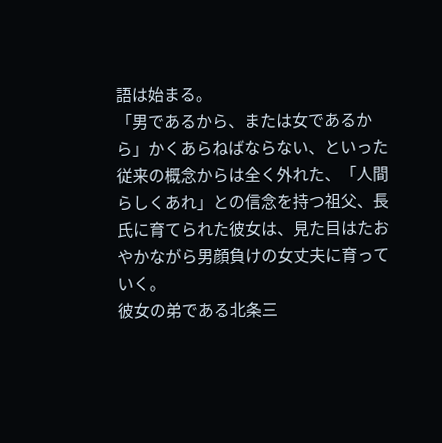語は始まる。
「男であるから、または女であるから」かくあらねばならない、といった従来の概念からは全く外れた、「人間らしくあれ」との信念を持つ祖父、長氏に育てられた彼女は、見た目はたおやかながら男顔負けの女丈夫に育っていく。
彼女の弟である北条三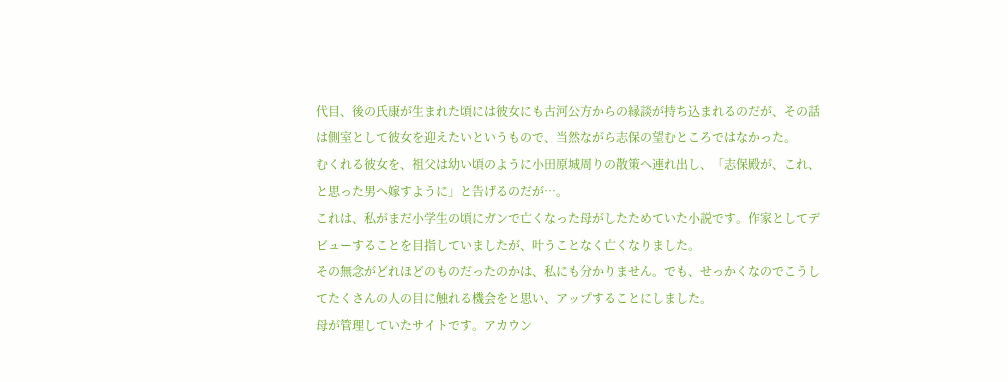代目、後の氏康が生まれた頃には彼女にも古河公方からの縁談が持ち込まれるのだが、その話は側室として彼女を迎えたいというもので、当然ながら志保の望むところではなかった。
むくれる彼女を、祖父は幼い頃のように小田原城周りの散策へ連れ出し、「志保殿が、これ、と思った男へ嫁すように」と告げるのだが…。
これは、私がまだ小学生の頃にガンで亡くなった母がしたためていた小説です。作家としてデビューすることを目指していましたが、叶うことなく亡くなりました。
その無念がどれほどのものだったのかは、私にも分かりません。でも、せっかくなのでこうしてたくさんの人の目に触れる機会をと思い、アップすることにしました。
母が管理していたサイトです。アカウン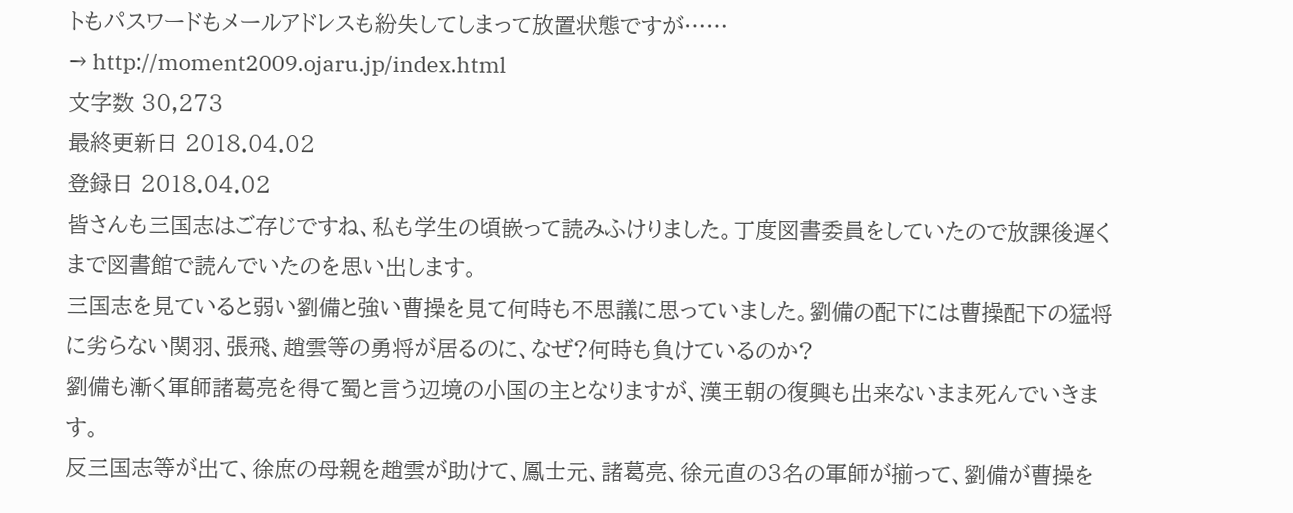トもパスワードもメールアドレスも紛失してしまって放置状態ですが……
→ http://moment2009.ojaru.jp/index.html
文字数 30,273
最終更新日 2018.04.02
登録日 2018.04.02
皆さんも三国志はご存じですね、私も学生の頃嵌って読みふけりました。丁度図書委員をしていたので放課後遅くまで図書館で読んでいたのを思い出します。
三国志を見ていると弱い劉備と強い曹操を見て何時も不思議に思っていました。劉備の配下には曹操配下の猛将に劣らない関羽、張飛、趙雲等の勇将が居るのに、なぜ?何時も負けているのか?
劉備も漸く軍師諸葛亮を得て蜀と言う辺境の小国の主となりますが、漢王朝の復興も出来ないまま死んでいきます。
反三国志等が出て、徐庶の母親を趙雲が助けて、鳳士元、諸葛亮、徐元直の3名の軍師が揃って、劉備が曹操を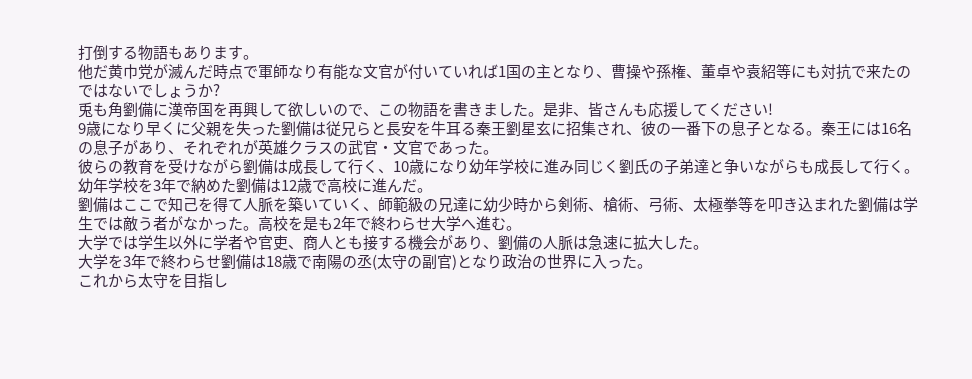打倒する物語もあります。
他だ黄巾党が滅んだ時点で軍師なり有能な文官が付いていれば1国の主となり、曹操や孫権、董卓や袁紹等にも対抗で来たのではないでしょうか?
兎も角劉備に漢帝国を再興して欲しいので、この物語を書きました。是非、皆さんも応援してください!
9歳になり早くに父親を失った劉備は従兄らと長安を牛耳る秦王劉星玄に招集され、彼の一番下の息子となる。秦王には16名の息子があり、それぞれが英雄クラスの武官・文官であった。
彼らの教育を受けながら劉備は成長して行く、10歳になり幼年学校に進み同じく劉氏の子弟達と争いながらも成長して行く。幼年学校を3年で納めた劉備は12歳で高校に進んだ。
劉備はここで知己を得て人脈を築いていく、師範級の兄達に幼少時から剣術、槍術、弓術、太極拳等を叩き込まれた劉備は学生では敵う者がなかった。高校を是も2年で終わらせ大学へ進む。
大学では学生以外に学者や官吏、商人とも接する機会があり、劉備の人脈は急速に拡大した。
大学を3年で終わらせ劉備は18歳で南陽の丞(太守の副官)となり政治の世界に入った。
これから太守を目指し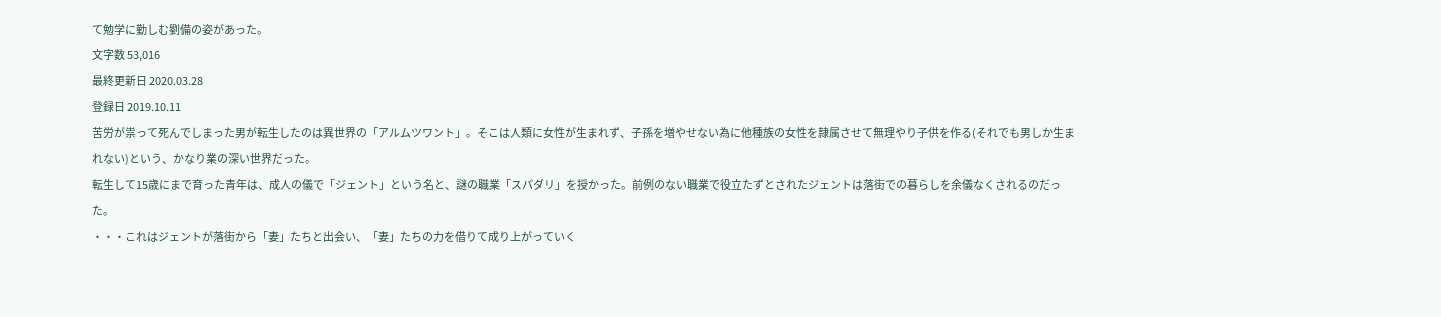て勉学に勤しむ劉備の姿があった。
文字数 53,016
最終更新日 2020.03.28
登録日 2019.10.11
苦労が祟って死んでしまった男が転生したのは異世界の「アルムツワント」。そこは人類に女性が生まれず、子孫を増やせない為に他種族の女性を隷属させて無理やり子供を作る(それでも男しか生まれない)という、かなり業の深い世界だった。
転生して15歳にまで育った青年は、成人の儀で「ジェント」という名と、謎の職業「スパダリ」を授かった。前例のない職業で役立たずとされたジェントは落街での暮らしを余儀なくされるのだった。
・・・これはジェントが落街から「妻」たちと出会い、「妻」たちの力を借りて成り上がっていく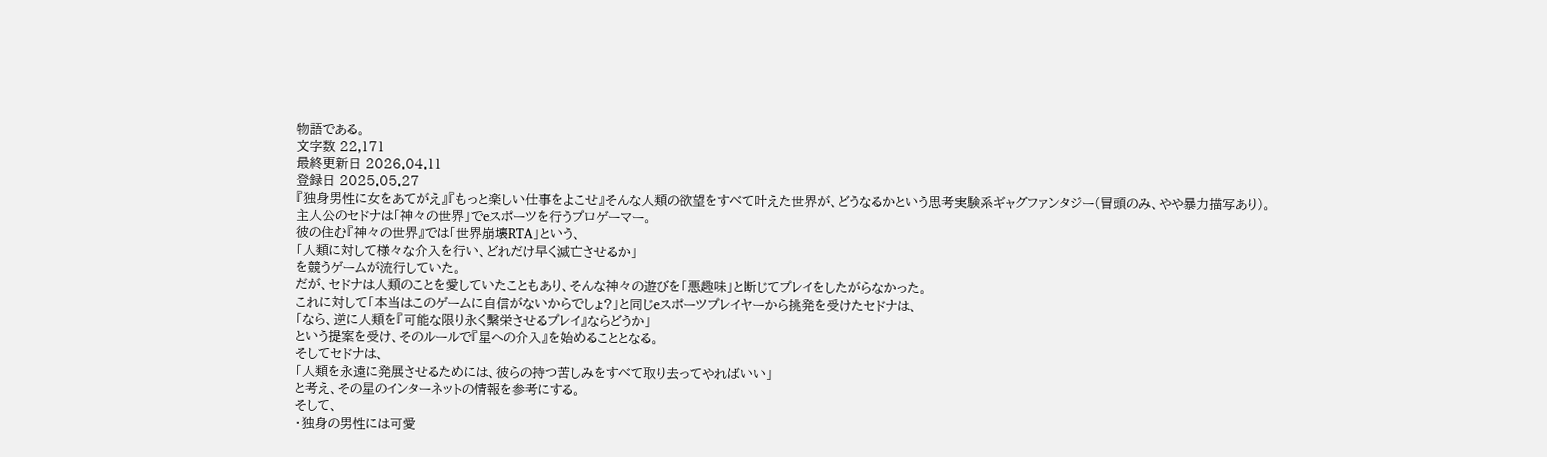物語である。
文字数 22,171
最終更新日 2026.04.11
登録日 2025.05.27
『独身男性に女をあてがえ』『もっと楽しい仕事をよこせ』そんな人類の欲望をすべて叶えた世界が、どうなるかという思考実験系ギャグファンタジー(冒頭のみ、やや暴力描写あり)。
主人公のセドナは「神々の世界」でeスポーツを行うプロゲーマー。
彼の住む『神々の世界』では「世界崩壊RTA」という、
「人類に対して様々な介入を行い、どれだけ早く滅亡させるか」
を競うゲームが流行していた。
だが、セドナは人類のことを愛していたこともあり、そんな神々の遊びを「悪趣味」と断じてプレイをしたがらなかった。
これに対して「本当はこのゲームに自信がないからでしょ?」と同じeスポーツプレイヤーから挑発を受けたセドナは、
「なら、逆に人類を『可能な限り永く繫栄させるプレイ』ならどうか」
という提案を受け、そのルールで『星への介入』を始めることとなる。
そしてセドナは、
「人類を永遠に発展させるためには、彼らの持つ苦しみをすべて取り去ってやればいい」
と考え、その星のインターネットの情報を参考にする。
そして、
・独身の男性には可愛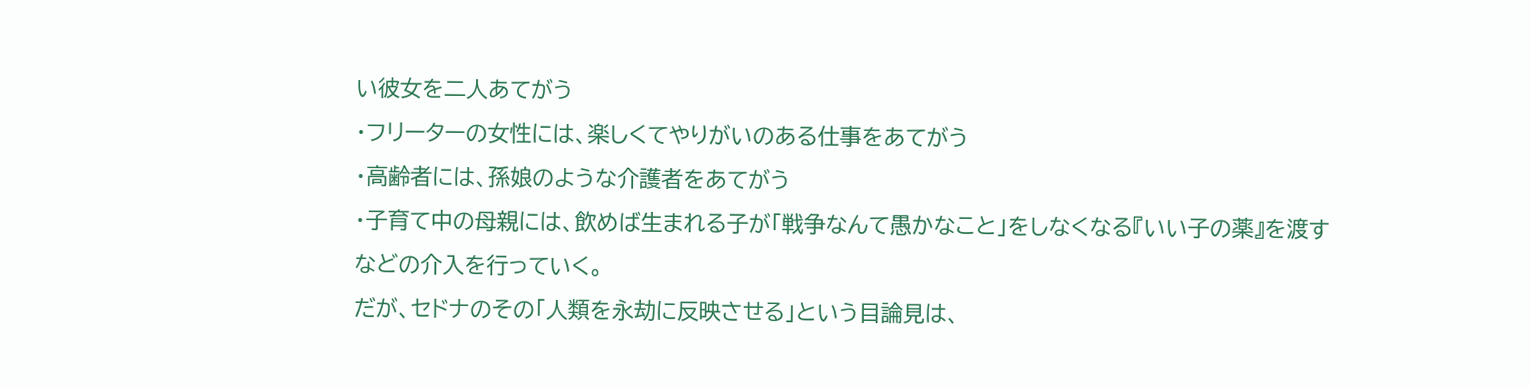い彼女を二人あてがう
・フリーターの女性には、楽しくてやりがいのある仕事をあてがう
・高齢者には、孫娘のような介護者をあてがう
・子育て中の母親には、飲めば生まれる子が「戦争なんて愚かなこと」をしなくなる『いい子の薬』を渡す
などの介入を行っていく。
だが、セドナのその「人類を永劫に反映させる」という目論見は、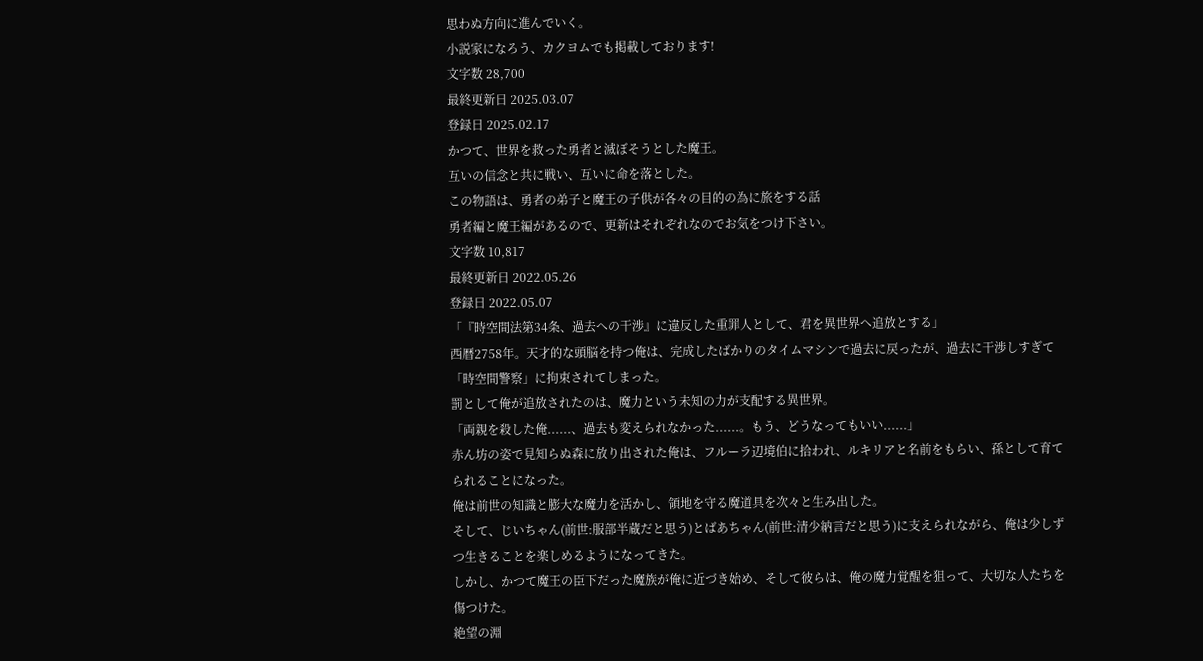思わぬ方向に進んでいく。
小説家になろう、カクヨムでも掲載しております!
文字数 28,700
最終更新日 2025.03.07
登録日 2025.02.17
かつて、世界を救った勇者と滅ぼそうとした魔王。
互いの信念と共に戦い、互いに命を落とした。
この物語は、勇者の弟子と魔王の子供が各々の目的の為に旅をする話
勇者編と魔王編があるので、更新はそれぞれなのでお気をつけ下さい。
文字数 10,817
最終更新日 2022.05.26
登録日 2022.05.07
「『時空間法第34条、過去への干渉』に違反した重罪人として、君を異世界へ追放とする」
西暦2758年。天才的な頭脳を持つ俺は、完成したばかりのタイムマシンで過去に戻ったが、過去に干渉しすぎて「時空間警察」に拘束されてしまった。
罰として俺が追放されたのは、魔力という未知の力が支配する異世界。
「両親を殺した俺......、過去も変えられなかった......。もう、どうなってもいい......」
赤ん坊の姿で見知らぬ森に放り出された俺は、フルーラ辺境伯に拾われ、ルキリアと名前をもらい、孫として育てられることになった。
俺は前世の知識と膨大な魔力を活かし、領地を守る魔道具を次々と生み出した。
そして、じいちゃん(前世:服部半蔵だと思う)とばあちゃん(前世:清少納言だと思う)に支えられながら、俺は少しずつ生きることを楽しめるようになってきた。
しかし、かつて魔王の臣下だった魔族が俺に近づき始め、そして彼らは、俺の魔力覚醒を狙って、大切な人たちを傷つけた。
絶望の淵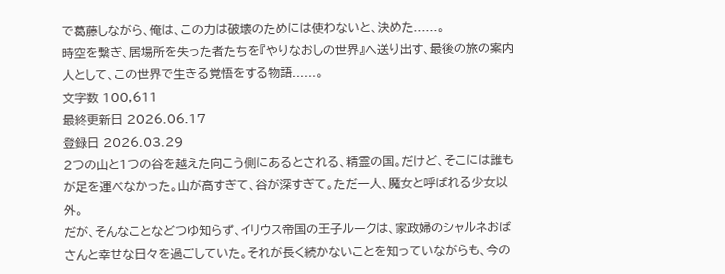で葛藤しながら、俺は、この力は破壊のためには使わないと、決めた......。
時空を繋ぎ、居場所を失った者たちを『やりなおしの世界』へ送り出す、最後の旅の案内人として、この世界で生きる覚悟をする物語......。
文字数 100,611
最終更新日 2026.06.17
登録日 2026.03.29
2つの山と1つの谷を越えた向こう側にあるとされる、精霊の国。だけど、そこには誰もが足を運べなかった。山が高すぎて、谷が深すぎて。ただ一人、魔女と呼ばれる少女以外。
だが、そんなことなどつゆ知らず、イリウス帝国の王子ルークは、家政婦のシャルネおばさんと幸せな日々を過ごしていた。それが長く続かないことを知っていながらも、今の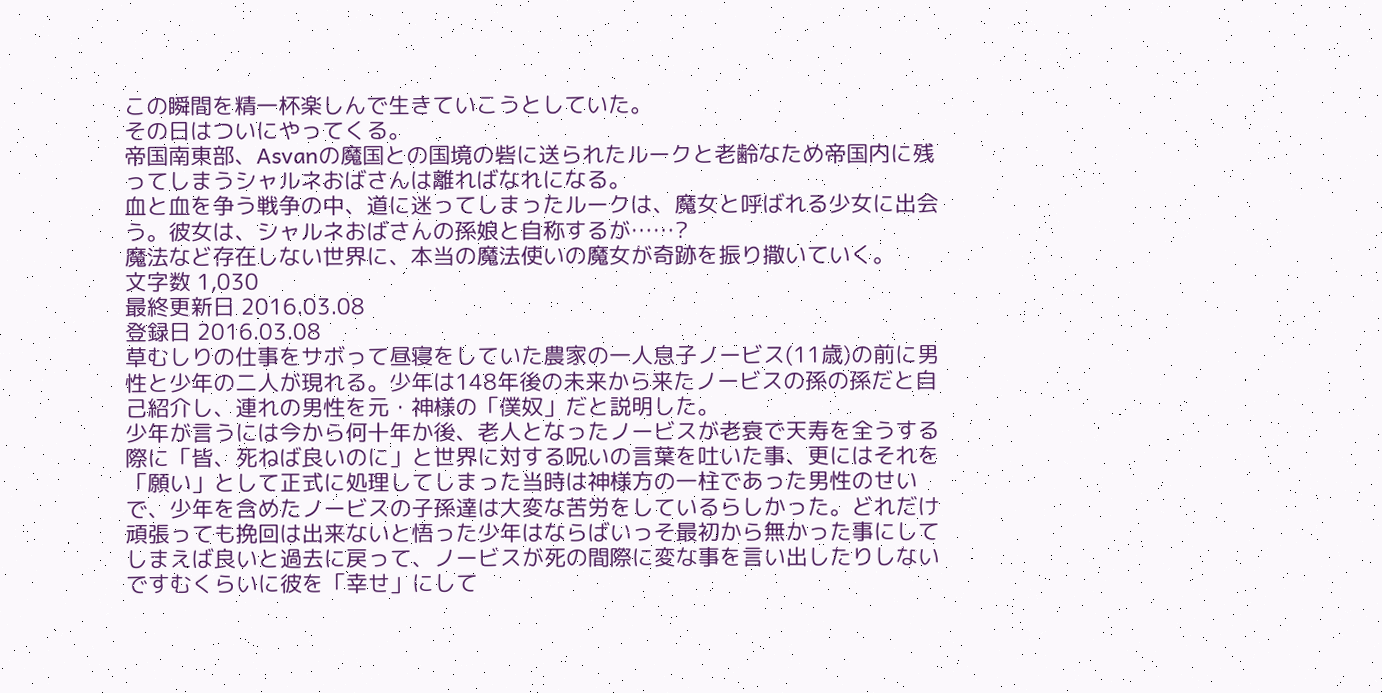この瞬間を精一杯楽しんで生きていこうとしていた。
その日はついにやってくる。
帝国南東部、Asvanの魔国との国境の砦に送られたルークと老齢なため帝国内に残ってしまうシャルネおばさんは離ればなれになる。
血と血を争う戦争の中、道に迷ってしまったルークは、魔女と呼ばれる少女に出会う。彼女は、シャルネおばさんの孫娘と自称するが……?
魔法など存在しない世界に、本当の魔法使いの魔女が奇跡を振り撒いていく。
文字数 1,030
最終更新日 2016.03.08
登録日 2016.03.08
草むしりの仕事をサボって昼寝をしていた農家の一人息子ノービス(11歳)の前に男性と少年の二人が現れる。少年は148年後の未来から来たノービスの孫の孫だと自己紹介し、連れの男性を元・神様の「僕奴」だと説明した。
少年が言うには今から何十年か後、老人となったノービスが老衰で天寿を全うする際に「皆、死ねば良いのに」と世界に対する呪いの言葉を吐いた事、更にはそれを「願い」として正式に処理してしまった当時は神様方の一柱であった男性のせいで、少年を含めたノービスの子孫達は大変な苦労をしているらしかった。どれだけ頑張っても挽回は出来ないと悟った少年はならばいっそ最初から無かった事にしてしまえば良いと過去に戻って、ノービスが死の間際に変な事を言い出したりしないですむくらいに彼を「幸せ」にして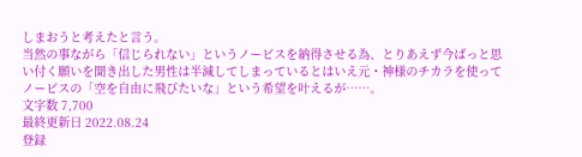しまおうと考えたと言う。
当然の事ながら「信じられない」というノービスを納得させる為、とりあえず今ぱっと思い付く願いを聞き出した男性は半減してしまっているとはいえ元・神様のチカラを使ってノービスの「空を自由に飛びたいな」という希望を叶えるが……。
文字数 7,700
最終更新日 2022.08.24
登録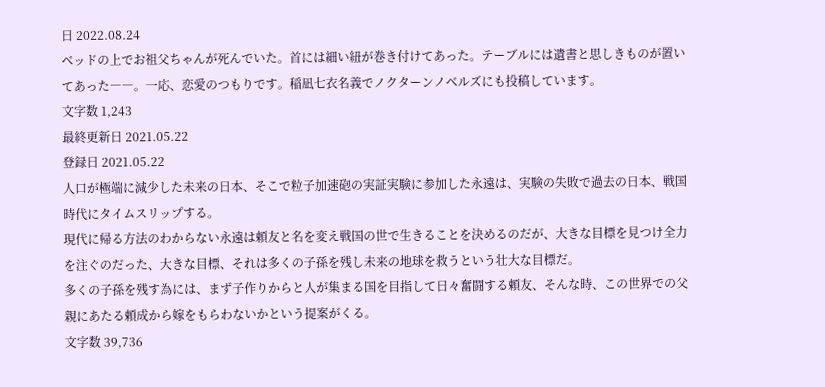日 2022.08.24
ベッドの上でお祖父ちゃんが死んでいた。首には細い紐が巻き付けてあった。テーブルには遺書と思しきものが置いてあった――。一応、恋愛のつもりです。稲凪七衣名義でノクターンノベルズにも投稿しています。
文字数 1,243
最終更新日 2021.05.22
登録日 2021.05.22
人口が極端に減少した未来の日本、そこで粒子加速砲の実証実験に参加した永遠は、実験の失敗で過去の日本、戦国時代にタイムスリップする。
現代に帰る方法のわからない永遠は頼友と名を変え戦国の世で生きることを決めるのだが、大きな目標を見つけ全力を注ぐのだった、大きな目標、それは多くの子孫を残し未来の地球を救うという壮大な目標だ。
多くの子孫を残す為には、まず子作りからと人が集まる国を目指して日々奮闘する頼友、そんな時、この世界での父親にあたる頼成から嫁をもらわないかという提案がくる。
文字数 39,736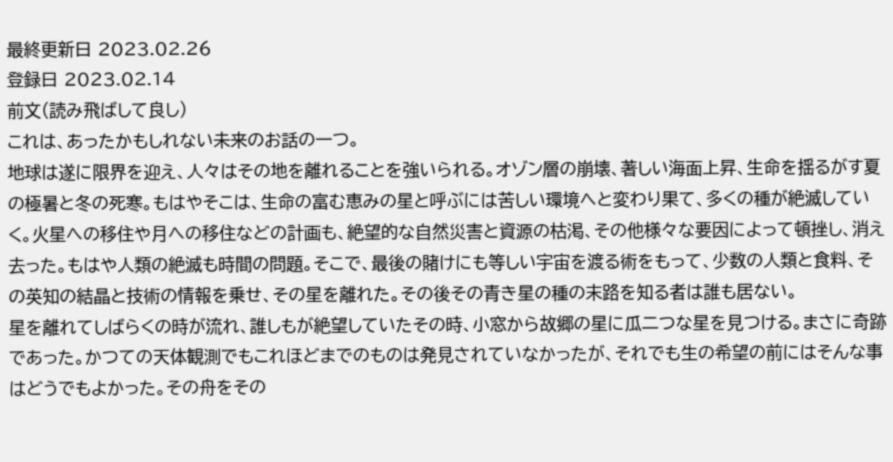最終更新日 2023.02.26
登録日 2023.02.14
前文(読み飛ばして良し)
これは、あったかもしれない未来のお話の一つ。
地球は遂に限界を迎え、人々はその地を離れることを強いられる。オゾン層の崩壊、著しい海面上昇、生命を揺るがす夏の極暑と冬の死寒。もはやそこは、生命の富む恵みの星と呼ぶには苦しい環境へと変わり果て、多くの種が絶滅していく。火星への移住や月への移住などの計画も、絶望的な自然災害と資源の枯渇、その他様々な要因によって頓挫し、消え去った。もはや人類の絶滅も時間の問題。そこで、最後の賭けにも等しい宇宙を渡る術をもって、少数の人類と食料、その英知の結晶と技術の情報を乗せ、その星を離れた。その後その青き星の種の末路を知る者は誰も居ない。
星を離れてしばらくの時が流れ、誰しもが絶望していたその時、小窓から故郷の星に瓜二つな星を見つける。まさに奇跡であった。かつての天体観測でもこれほどまでのものは発見されていなかったが、それでも生の希望の前にはそんな事はどうでもよかった。その舟をその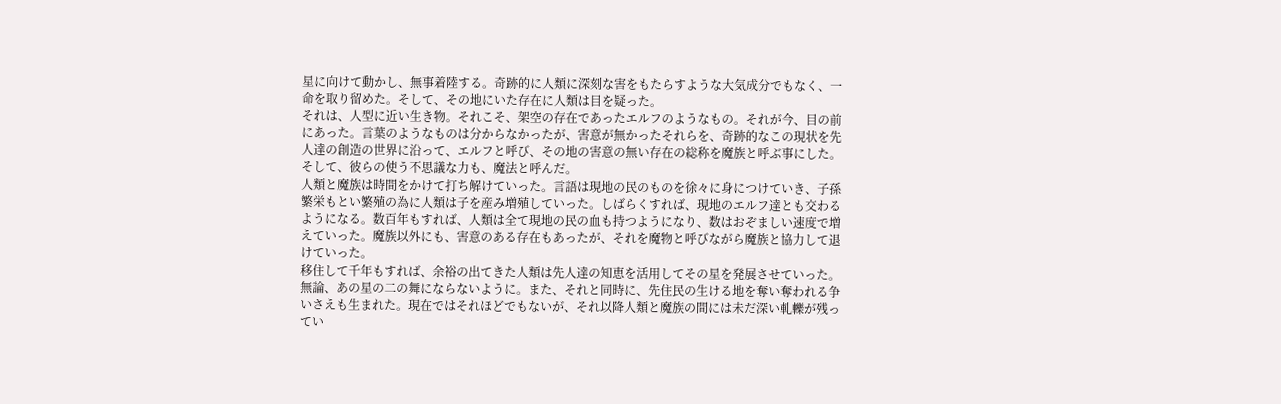星に向けて動かし、無事着陸する。奇跡的に人類に深刻な害をもたらすような大気成分でもなく、一命を取り留めた。そして、その地にいた存在に人類は目を疑った。
それは、人型に近い生き物。それこそ、架空の存在であったエルフのようなもの。それが今、目の前にあった。言葉のようなものは分からなかったが、害意が無かったそれらを、奇跡的なこの現状を先人達の創造の世界に沿って、エルフと呼び、その地の害意の無い存在の総称を魔族と呼ぶ事にした。そして、彼らの使う不思議な力も、魔法と呼んだ。
人類と魔族は時間をかけて打ち解けていった。言語は現地の民のものを徐々に身につけていき、子孫繁栄もとい繁殖の為に人類は子を産み増殖していった。しばらくすれば、現地のエルフ達とも交わるようになる。数百年もすれば、人類は全て現地の民の血も持つようになり、数はおぞましい速度で増えていった。魔族以外にも、害意のある存在もあったが、それを魔物と呼びながら魔族と協力して退けていった。
移住して千年もすれば、余裕の出てきた人類は先人達の知恵を活用してその星を発展させていった。無論、あの星の二の舞にならないように。また、それと同時に、先住民の生ける地を奪い奪われる争いさえも生まれた。現在ではそれほどでもないが、それ以降人類と魔族の間には未だ深い軋轢が残ってい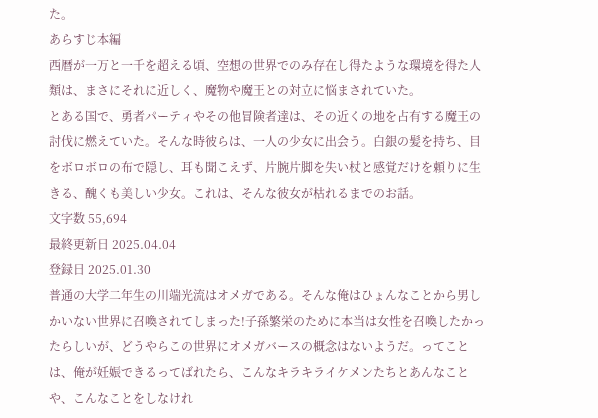た。
あらすじ本編
西暦が一万と一千を超える頃、空想の世界でのみ存在し得たような環境を得た人類は、まさにそれに近しく、魔物や魔王との対立に悩まされていた。
とある国で、勇者パーティやその他冒険者達は、その近くの地を占有する魔王の討伐に燃えていた。そんな時彼らは、一人の少女に出会う。白銀の髪を持ち、目をボロボロの布で隠し、耳も聞こえず、片腕片脚を失い杖と感覚だけを頼りに生きる、醜くも美しい少女。これは、そんな彼女が枯れるまでのお話。
文字数 55,694
最終更新日 2025.04.04
登録日 2025.01.30
普通の大学二年生の川端光流はオメガである。そんな俺はひょんなことから男しかいない世界に召喚されてしまった!子孫繁栄のために本当は女性を召喚したかったらしいが、どうやらこの世界にオメガバースの概念はないようだ。ってことは、俺が妊娠できるってばれたら、こんなキラキライケメンたちとあんなことや、こんなことをしなけれ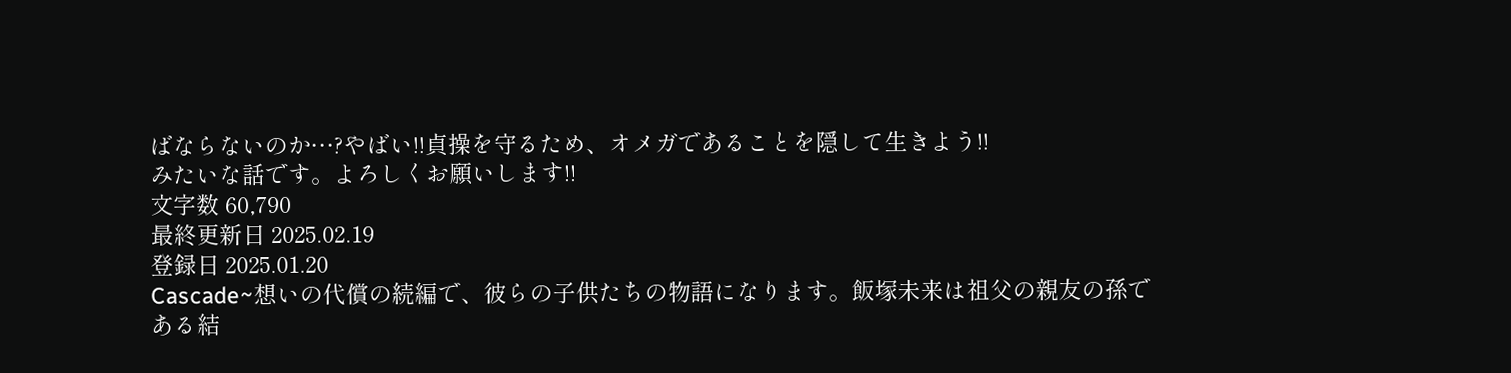ばならないのか…?やばい!!貞操を守るため、オメガであることを隠して生きよう!!
みたいな話です。よろしくお願いします!!
文字数 60,790
最終更新日 2025.02.19
登録日 2025.01.20
Cascade~想いの代償の続編で、彼らの子供たちの物語になります。飯塚未来は祖父の親友の孫である結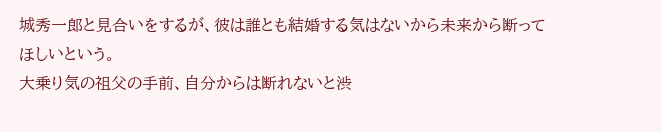城秀一郎と見合いをするが、彼は誰とも結婚する気はないから未来から断ってほしいという。
大乗り気の祖父の手前、自分からは断れないと渋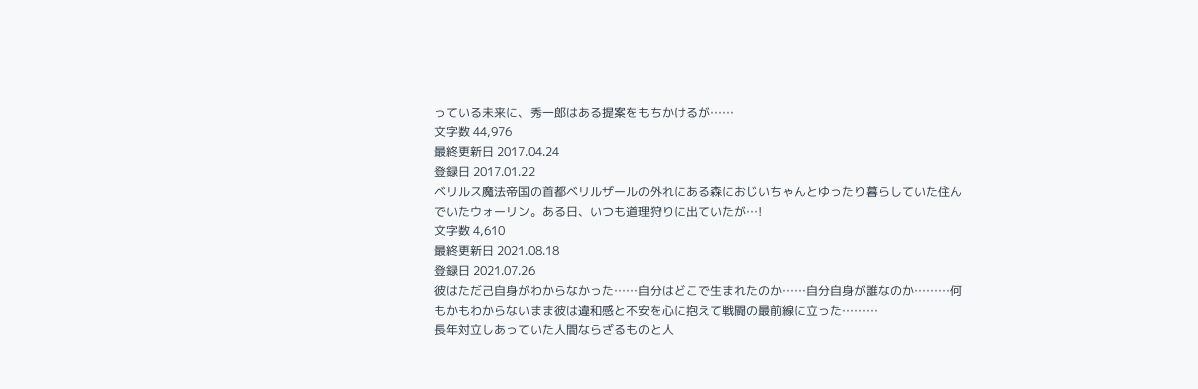っている未来に、秀一郎はある提案をもちかけるが……
文字数 44,976
最終更新日 2017.04.24
登録日 2017.01.22
ベリルス魔法帝国の首都ベリルザールの外れにある森におじいちゃんとゆったり暮らしていた住んでいたウォーリン。ある日、いつも道理狩りに出ていたが…!
文字数 4,610
最終更新日 2021.08.18
登録日 2021.07.26
彼はただ己自身がわからなかった……自分はどこで生まれたのか……自分自身が誰なのか………何もかもわからないまま彼は違和感と不安を心に抱えて戦闘の最前線に立った………
長年対立しあっていた人間ならざるものと人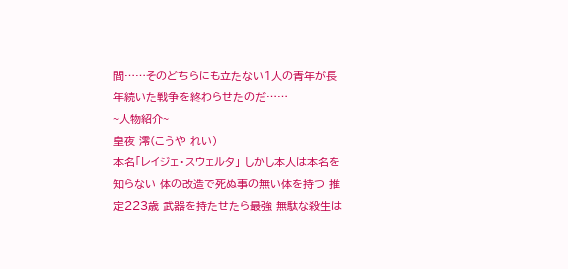間……そのどちらにも立たない1人の青年が長年続いた戦争を終わらせたのだ……
~人物紹介~
皇夜 澪(こうや れい)
本名「レイジェ・スウェルタ」 しかし本人は本名を知らない 体の改造で死ぬ事の無い体を持つ 推定223歳 武器を持たせたら最強 無駄な殺生は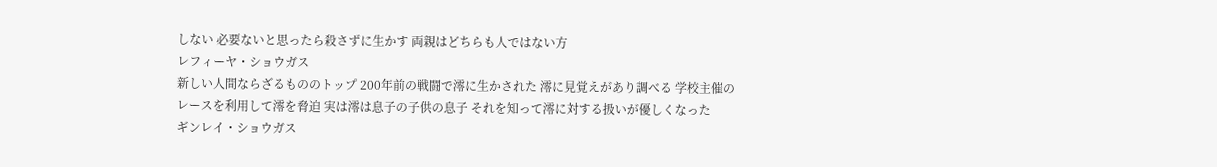しない 必要ないと思ったら殺さずに生かす 両親はどちらも人ではない方
レフィーヤ・ショウガス
新しい人間ならざるもののトップ 200年前の戦闘で澪に生かされた 澪に見覚えがあり調べる 学校主催のレースを利用して澪を脅迫 実は澪は息子の子供の息子 それを知って澪に対する扱いが優しくなった
ギンレイ・ショウガス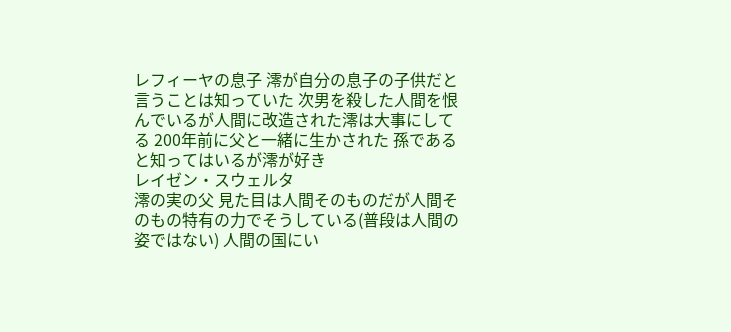レフィーヤの息子 澪が自分の息子の子供だと言うことは知っていた 次男を殺した人間を恨んでいるが人間に改造された澪は大事にしてる 200年前に父と一緒に生かされた 孫であると知ってはいるが澪が好き
レイゼン・スウェルタ
澪の実の父 見た目は人間そのものだが人間そのもの特有の力でそうしている(普段は人間の姿ではない) 人間の国にい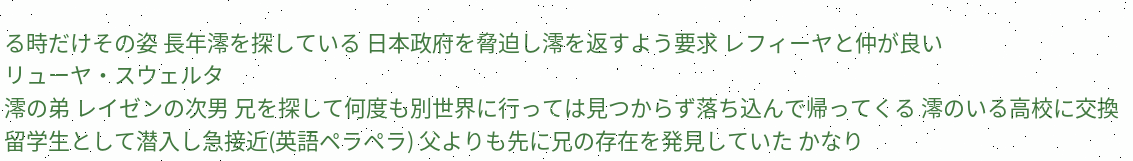る時だけその姿 長年澪を探している 日本政府を脅迫し澪を返すよう要求 レフィーヤと仲が良い
リューヤ・スウェルタ
澪の弟 レイゼンの次男 兄を探して何度も別世界に行っては見つからず落ち込んで帰ってくる 澪のいる高校に交換留学生として潜入し急接近(英語ペラペラ) 父よりも先に兄の存在を発見していた かなり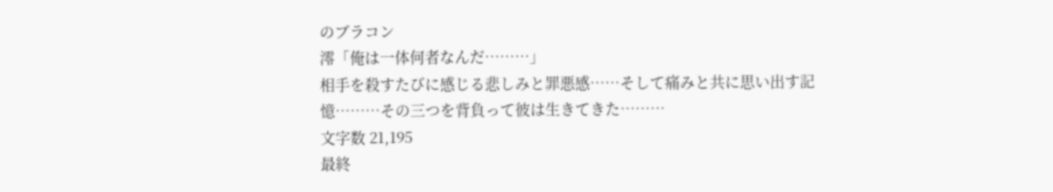のブラコン
澪「俺は一体何者なんだ………」
相手を殺すたびに感じる悲しみと罪悪感……そして痛みと共に思い出す記憶………その三つを背負って彼は生きてきた………
文字数 21,195
最終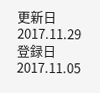更新日 2017.11.29
登録日 2017.11.05